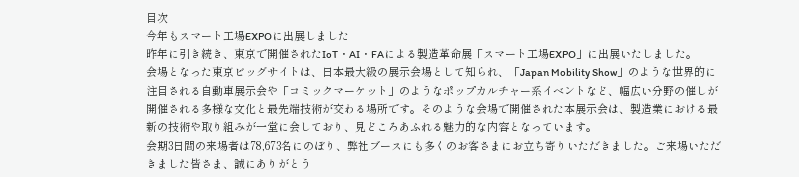目次
今年もスマート工場EXPOに出展しました
昨年に引き続き、東京で開催されたIoT・AI・FAによる製造革命展「スマート工場EXPO」に出展いたしました。
会場となった東京ビッグサイトは、日本最大級の展示会場として知られ、「Japan Mobility Show」のような世界的に注目される自動車展示会や「コミックマーケット」のようなポップカルチャー系イベントなど、幅広い分野の催しが開催される多様な文化と最先端技術が交わる場所です。そのような会場で開催された本展示会は、製造業における最新の技術や取り組みが一堂に会しており、見どころあふれる魅力的な内容となっています。
会期3日間の来場者は78,673名にのぼり、弊社ブースにも多くのお客さまにお立ち寄りいただきました。ご来場いただきました皆さま、誠にありがとう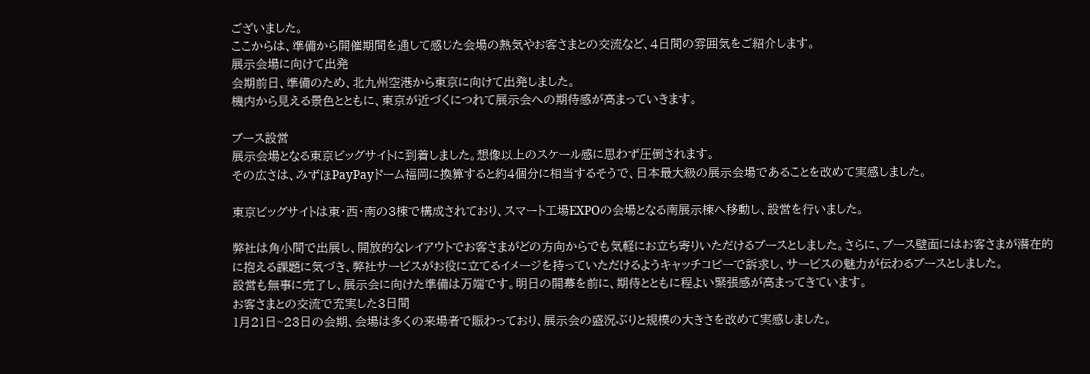ございました。
ここからは、準備から開催期間を通して感じた会場の熱気やお客さまとの交流など、4日間の雰囲気をご紹介します。
展示会場に向けて出発
会期前日、準備のため、北九州空港から東京に向けて出発しました。
機内から見える景色とともに、東京が近づくにつれて展示会への期待感が高まっていきます。

ブース設営
展示会場となる東京ビッグサイトに到着しました。想像以上のスケール感に思わず圧倒されます。
その広さは、みずほPayPayドーム福岡に換算すると約4個分に相当するそうで、日本最大級の展示会場であることを改めて実感しました。

東京ビッグサイトは東・西・南の3棟で構成されており、スマート工場EXPOの会場となる南展示棟へ移動し、設営を行いました。

弊社は角小間で出展し、開放的なレイアウトでお客さまがどの方向からでも気軽にお立ち寄りいただけるブースとしました。さらに、ブース壁面にはお客さまが潜在的に抱える課題に気づき、弊社サービスがお役に立てるイメージを持っていただけるようキャッチコピーで訴求し、サービスの魅力が伝わるブースとしました。
設営も無事に完了し、展示会に向けた準備は万端です。明日の開幕を前に、期待とともに程よい緊張感が高まってきています。
お客さまとの交流で充実した3日間
1月21日~23日の会期、会場は多くの来場者で賑わっており、展示会の盛況ぶりと規模の大きさを改めて実感しました。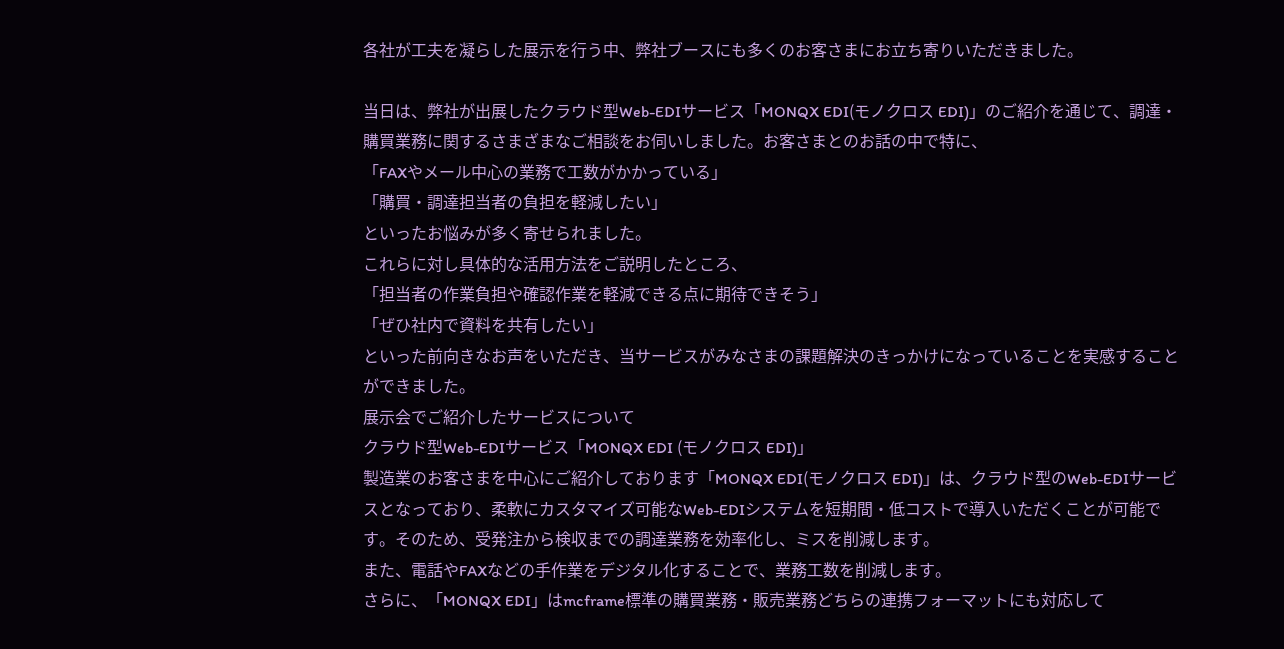各社が工夫を凝らした展示を行う中、弊社ブースにも多くのお客さまにお立ち寄りいただきました。

当日は、弊社が出展したクラウド型Web-EDIサービス「MONQX EDI(モノクロス EDI)」のご紹介を通じて、調達・購買業務に関するさまざまなご相談をお伺いしました。お客さまとのお話の中で特に、
「FAXやメール中心の業務で工数がかかっている」
「購買・調達担当者の負担を軽減したい」
といったお悩みが多く寄せられました。
これらに対し具体的な活用方法をご説明したところ、
「担当者の作業負担や確認作業を軽減できる点に期待できそう」
「ぜひ社内で資料を共有したい」
といった前向きなお声をいただき、当サービスがみなさまの課題解決のきっかけになっていることを実感することができました。
展示会でご紹介したサービスについて
クラウド型Web-EDIサービス「MONQX EDI (モノクロス EDI)」
製造業のお客さまを中心にご紹介しております「MONQX EDI(モノクロス EDI)」は、クラウド型のWeb-EDIサービスとなっており、柔軟にカスタマイズ可能なWeb-EDIシステムを短期間・低コストで導入いただくことが可能です。そのため、受発注から検収までの調達業務を効率化し、ミスを削減します。
また、電話やFAXなどの手作業をデジタル化することで、業務工数を削減します。
さらに、「MONQX EDI」はmcframe標準の購買業務・販売業務どちらの連携フォーマットにも対応して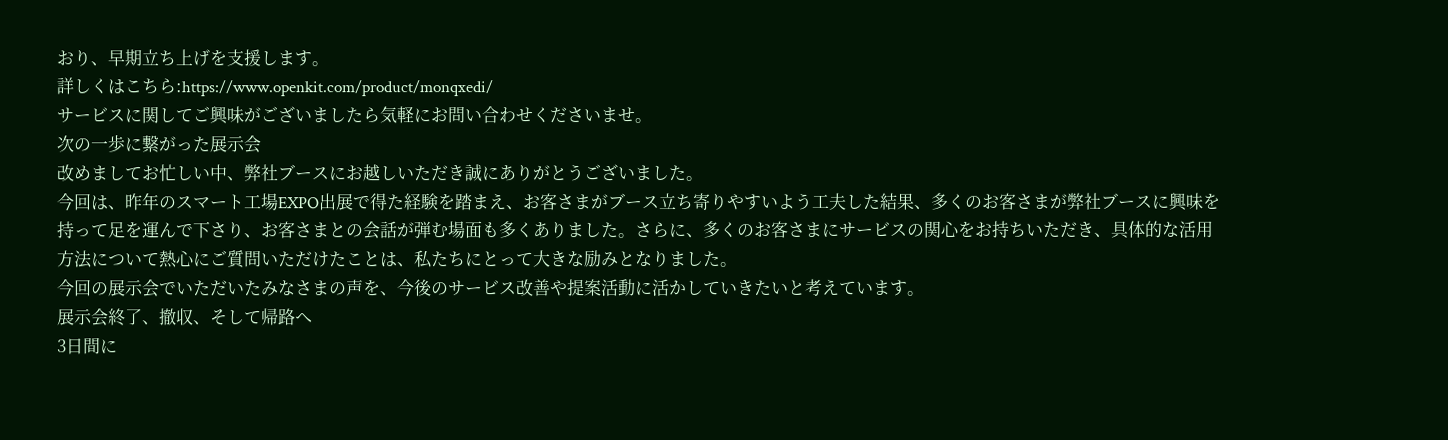おり、早期立ち上げを支援します。
詳しくはこちら:https://www.openkit.com/product/monqxedi/
サービスに関してご興味がございましたら気軽にお問い合わせくださいませ。
次の一歩に繋がった展示会
改めましてお忙しい中、弊社ブースにお越しいただき誠にありがとうございました。
今回は、昨年のスマート工場EXPO出展で得た経験を踏まえ、お客さまがブース立ち寄りやすいよう工夫した結果、多くのお客さまが弊社ブースに興味を持って足を運んで下さり、お客さまとの会話が弾む場面も多くありました。さらに、多くのお客さまにサービスの関心をお持ちいただき、具体的な活用方法について熱心にご質問いただけたことは、私たちにとって大きな励みとなりました。
今回の展示会でいただいたみなさまの声を、今後のサービス改善や提案活動に活かしていきたいと考えています。
展示会終了、撤収、そして帰路へ
3日間に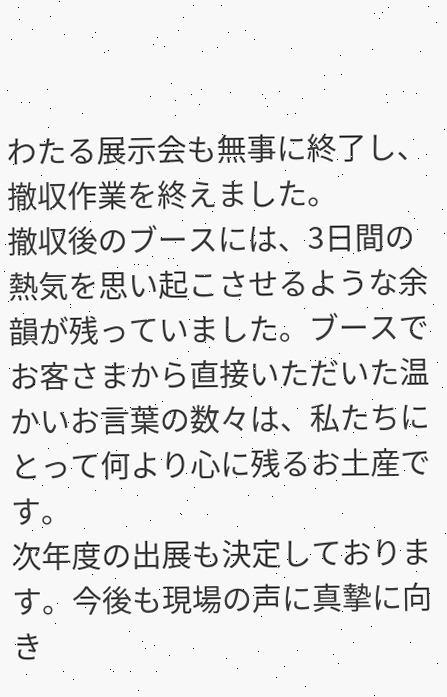わたる展示会も無事に終了し、撤収作業を終えました。
撤収後のブースには、3日間の熱気を思い起こさせるような余韻が残っていました。ブースでお客さまから直接いただいた温かいお言葉の数々は、私たちにとって何より心に残るお土産です。
次年度の出展も決定しております。今後も現場の声に真摯に向き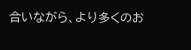合いながら、より多くのお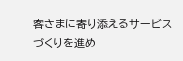客さまに寄り添えるサービスづくりを進め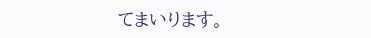てまいります。